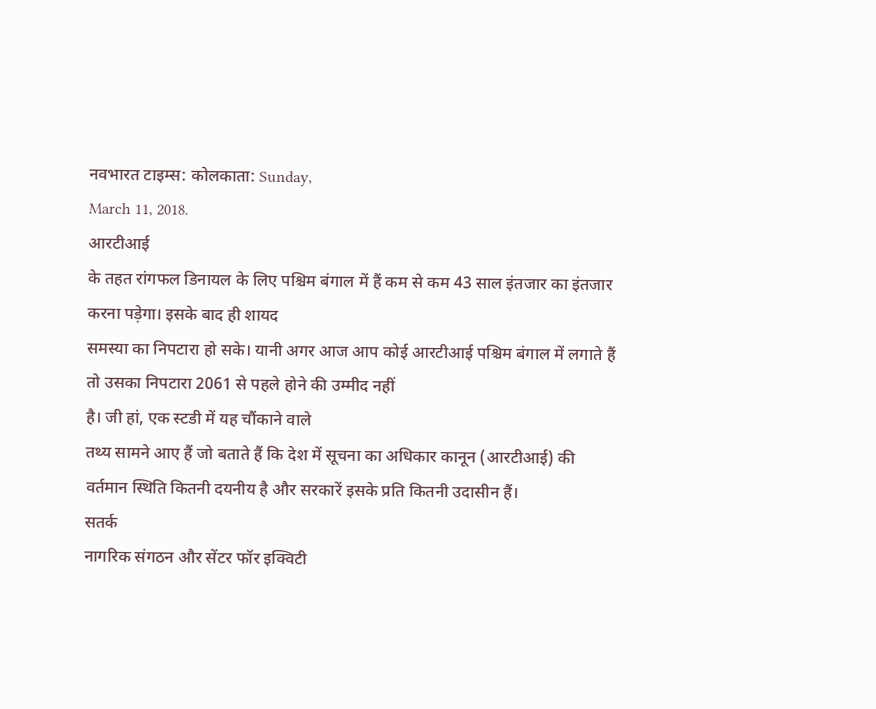नवभारत टाइम्स: कोलकाता: Sunday,
March 11, 2018.
आरटीआई
के तहत रांगफल डिनायल के लिए पश्चिम बंगाल में हैं कम से कम 43 साल इंतजार का इंतजार करना पड़ेगा। इसके बाद ही शायद
समस्या का निपटारा हो सके। यानी अगर आज आप कोई आरटीआई पश्चिम बंगाल में लगाते हैं
तो उसका निपटारा 2061 से पहले होने की उम्मीद नहीं
है। जी हां, एक स्टडी में यह चौंकाने वाले
तथ्य सामने आए हैं जो बताते हैं कि देश में सूचना का अधिकार कानून (आरटीआई) की
वर्तमान स्थिति कितनी दयनीय है और सरकारें इसके प्रति कितनी उदासीन हैं।
सतर्क
नागरिक संगठन और सेंटर फॉर इक्विटी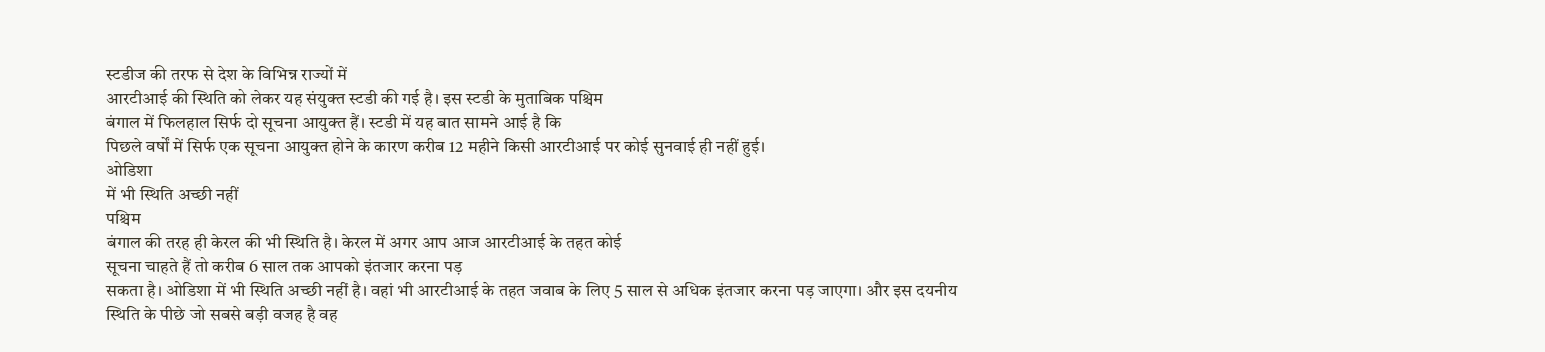स्टडीज की तरफ से देश के विभिन्न राज्यों में
आरटीआई की स्थिति को लेकर यह संयुक्त स्टडी की गई है। इस स्टडी के मुताबिक पश्चिम
बंगाल में फिलहाल सिर्फ दो सूचना आयुक्त हैं। स्टडी में यह बात सामने आई है कि
पिछले वर्षों में सिर्फ एक सूचना आयुक्त होने के कारण करीब 12 महीने किसी आरटीआई पर कोई सुनवाई ही नहीं हुई।
ओडिशा
में भी स्थिति अच्छी नहीं
पश्चिम
बंगाल की तरह ही केरल की भी स्थिति है। केरल में अगर आप आज आरटीआई के तहत कोई
सूचना चाहते हैं तो करीब 6 साल तक आपको इंतजार करना पड़
सकता है। ओडिशा में भी स्थिति अच्छी नहीं है। वहां भी आरटीआई के तहत जवाब के लिए 5 साल से अधिक इंतजार करना पड़ जाएगा। और इस दयनीय
स्थिति के पीछे जो सबसे बड़ी वजह है वह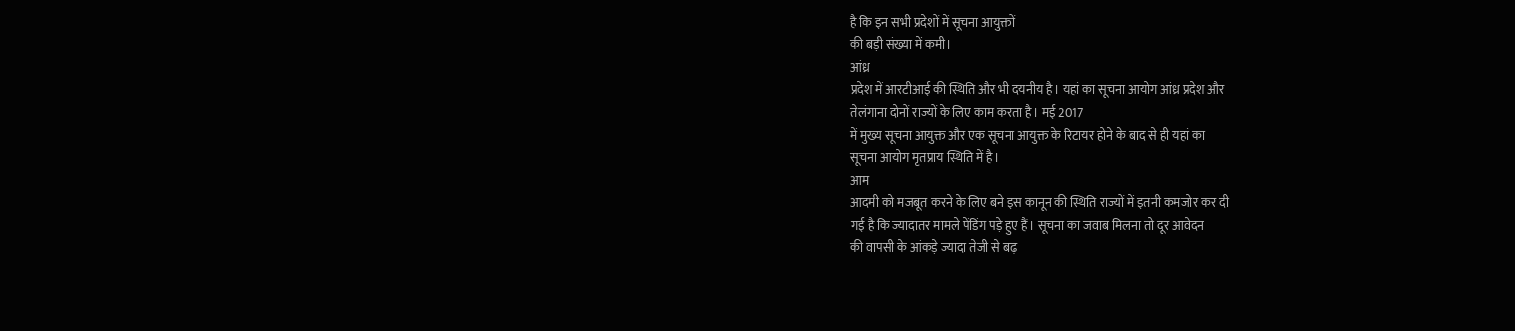है कि इन सभी प्रदेशों में सूचना आयुक्तों
की बड़ी संख्या में कमी।
आंध्र
प्रदेश में आरटीआई की स्थिति और भी दयनीय है। यहां का सूचना आयोग आंध्र प्रदेश और
तेलंगाना दोनों राज्यों के लिए काम करता है। मई 2017
में मुख्य सूचना आयुक्त और एक सूचना आयुक्त के रिटायर होने के बाद से ही यहां का
सूचना आयोग मृतप्राय स्थिति में है।
आम
आदमी को मजबूत करने के लिए बने इस कानून की स्थिति राज्यों में इतनी कमजोर कर दी
गई है कि ज्यादातर मामले पेंडिंग पड़े हुए हैं। सूचना का जवाब मिलना तो दूर आवेदन
की वापसी के आंकड़े ज्यादा तेजी से बढ़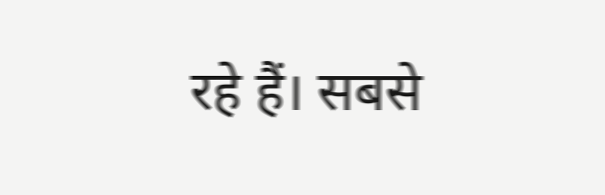रहे हैं। सबसे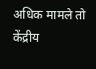अधिक मामले तो केंद्रीय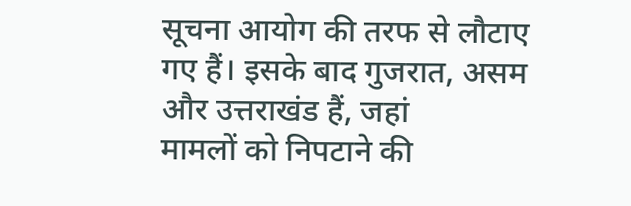सूचना आयोग की तरफ से लौटाए गए हैं। इसके बाद गुजरात, असम और उत्तराखंड हैं, जहां
मामलों को निपटाने की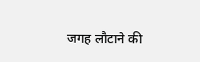जगह लौटाने की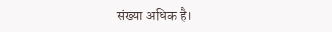संख्या अधिक है।